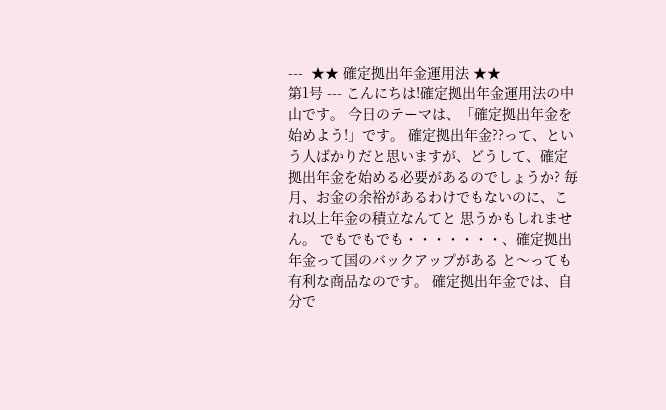---  ★★ 確定拠出年金運用法 ★★                           第1号 --- こんにちは!確定拠出年金運用法の中山です。 今日のテーマは、「確定拠出年金を始めよう!」です。 確定拠出年金??って、という人ばかりだと思いますが、どうして、確定 拠出年金を始める必要があるのでしょうか? 毎月、お金の余裕があるわけでもないのに、これ以上年金の積立なんてと 思うかもしれません。 でもでもでも・・・・・・・、確定拠出年金って国のバックアップがある と〜っても有利な商品なのです。 確定拠出年金では、自分で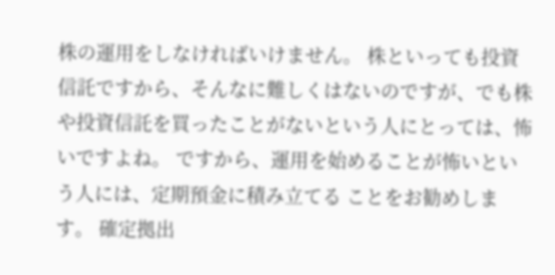株の運用をしなければいけません。 株といっても投資信託ですから、そんなに難しくはないのですが、でも株 や投資信託を買ったことがないという人にとっては、怖いですよね。 ですから、運用を始めることが怖いという人には、定期預金に積み立てる ことをお勧めします。 確定拠出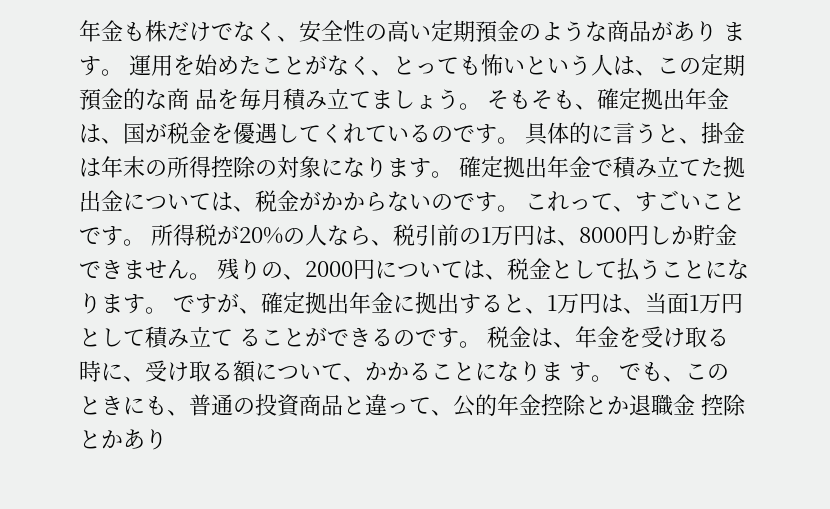年金も株だけでなく、安全性の高い定期預金のような商品があり ます。 運用を始めたことがなく、とっても怖いという人は、この定期預金的な商 品を毎月積み立てましょう。 そもそも、確定拠出年金は、国が税金を優遇してくれているのです。 具体的に言うと、掛金は年末の所得控除の対象になります。 確定拠出年金で積み立てた拠出金については、税金がかからないのです。 これって、すごいことです。 所得税が20%の人なら、税引前の1万円は、8000円しか貯金できません。 残りの、2000円については、税金として払うことになります。 ですが、確定拠出年金に拠出すると、1万円は、当面1万円として積み立て ることができるのです。 税金は、年金を受け取る時に、受け取る額について、かかることになりま す。 でも、このときにも、普通の投資商品と違って、公的年金控除とか退職金 控除とかあり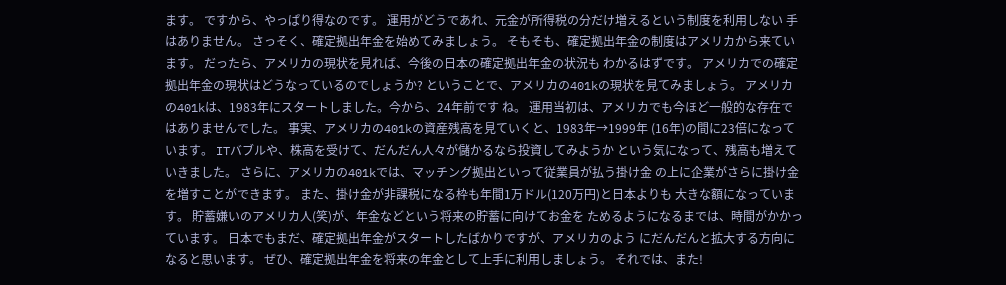ます。 ですから、やっぱり得なのです。 運用がどうであれ、元金が所得税の分だけ増えるという制度を利用しない 手はありません。 さっそく、確定拠出年金を始めてみましょう。 そもそも、確定拠出年金の制度はアメリカから来ています。 だったら、アメリカの現状を見れば、今後の日本の確定拠出年金の状況も わかるはずです。 アメリカでの確定拠出年金の現状はどうなっているのでしょうか? ということで、アメリカの401kの現状を見てみましょう。 アメリカの401kは、1983年にスタートしました。今から、24年前です ね。 運用当初は、アメリカでも今ほど一般的な存在ではありませんでした。 事実、アメリカの401kの資産残高を見ていくと、1983年→1999年 (16年)の間に23倍になっています。 ITバブルや、株高を受けて、だんだん人々が儲かるなら投資してみようか という気になって、残高も増えていきました。 さらに、アメリカの401kでは、マッチング拠出といって従業員が払う掛け金 の上に企業がさらに掛け金を増すことができます。 また、掛け金が非課税になる枠も年間1万ドル(120万円)と日本よりも 大きな額になっています。 貯蓄嫌いのアメリカ人(笑)が、年金などという将来の貯蓄に向けてお金を ためるようになるまでは、時間がかかっています。 日本でもまだ、確定拠出年金がスタートしたばかりですが、アメリカのよう にだんだんと拡大する方向になると思います。 ぜひ、確定拠出年金を将来の年金として上手に利用しましょう。 それでは、また!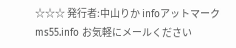☆☆☆ 発行者:中山りか infoアットマークms55.info お気軽にメールください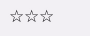☆☆☆